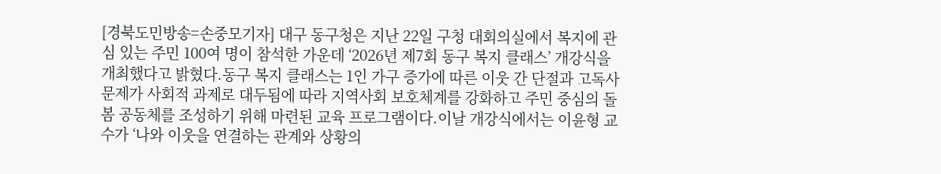[경북도민방송=손중모기자] 대구 동구청은 지난 22일 구청 대회의실에서 복지에 관심 있는 주민 100여 명이 참석한 가운데 ‘2026년 제7회 동구 복지 클래스’ 개강식을 개최했다고 밝혔다.동구 복지 클래스는 1인 가구 증가에 따른 이웃 간 단절과 고독사 문제가 사회적 과제로 대두됨에 따라 지역사회 보호체계를 강화하고 주민 중심의 돌봄 공동체를 조성하기 위해 마련된 교육 프로그램이다.이날 개강식에서는 이윤형 교수가 ‘나와 이웃을 연결하는 관계와 상황의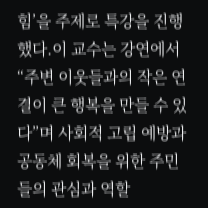힘’을 주제로 특강을 진행했다.이 교수는 강연에서 “주변 이웃들과의 작은 연결이 큰 행복을 만들 수 있다”며 사회적 고립 예방과 공동체 회복을 위한 주민들의 관심과 역할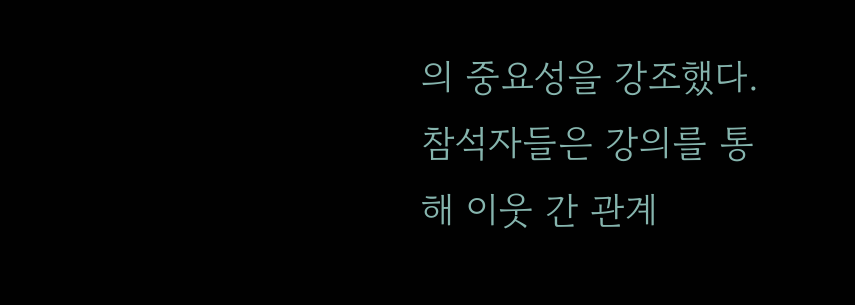의 중요성을 강조했다.참석자들은 강의를 통해 이웃 간 관계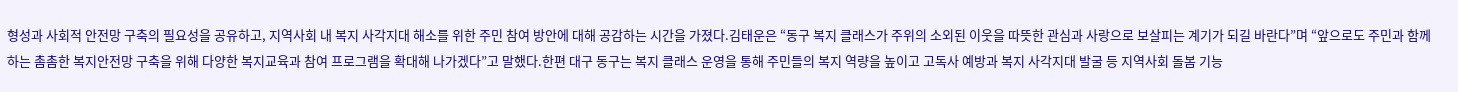형성과 사회적 안전망 구축의 필요성을 공유하고, 지역사회 내 복지 사각지대 해소를 위한 주민 참여 방안에 대해 공감하는 시간을 가졌다.김태운은 “동구 복지 클래스가 주위의 소외된 이웃을 따뜻한 관심과 사랑으로 보살피는 계기가 되길 바란다”며 “앞으로도 주민과 함께하는 촘촘한 복지안전망 구축을 위해 다양한 복지교육과 참여 프로그램을 확대해 나가겠다”고 말했다.한편 대구 동구는 복지 클래스 운영을 통해 주민들의 복지 역량을 높이고 고독사 예방과 복지 사각지대 발굴 등 지역사회 돌봄 기능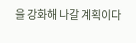을 강화해 나갈 계획이다